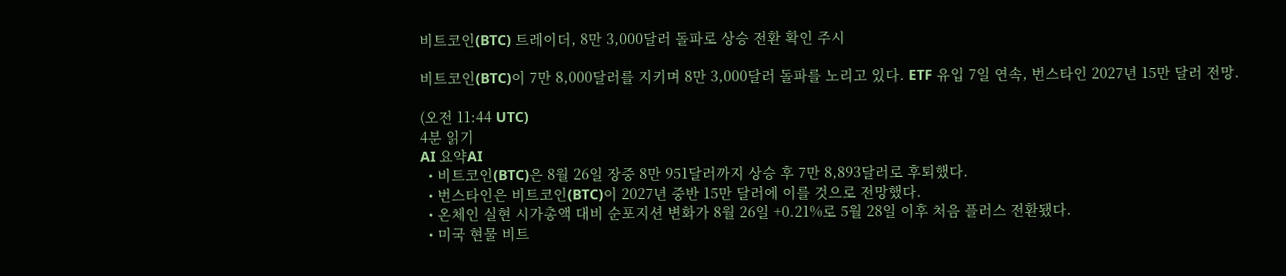비트코인(BTC) 트레이더, 8만 3,000달러 돌파로 상승 전환 확인 주시

비트코인(BTC)이 7만 8,000달러를 지키며 8만 3,000달러 돌파를 노리고 있다. ETF 유입 7일 연속, 번스타인 2027년 15만 달러 전망.

(오전 11:44 UTC)
4분 읽기
AI 요약AI
  • 비트코인(BTC)은 8월 26일 장중 8만 951달러까지 상승 후 7만 8,893달러로 후퇴했다.
  • 번스타인은 비트코인(BTC)이 2027년 중반 15만 달러에 이를 것으로 전망했다.
  • 온체인 실현 시가총액 대비 순포지션 변화가 8월 26일 +0.21%로 5월 28일 이후 처음 플러스 전환됐다.
  • 미국 현물 비트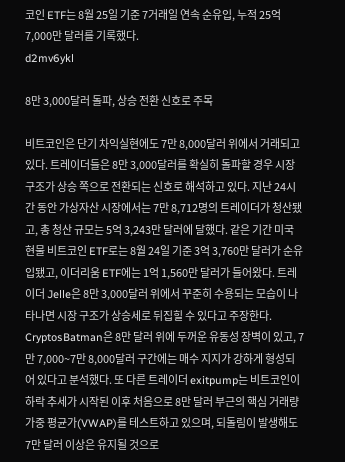코인 ETF는 8월 25일 기준 7거래일 연속 순유입, 누적 25억 7,000만 달러를 기록했다.
d2mv6ykl

8만 3,000달러 돌파, 상승 전환 신호로 주목

비트코인은 단기 차익실현에도 7만 8,000달러 위에서 거래되고 있다. 트레이더들은 8만 3,000달러를 확실히 돌파할 경우 시장 구조가 상승 쪽으로 전환되는 신호로 해석하고 있다. 지난 24시간 동안 가상자산 시장에서는 7만 8,712명의 트레이더가 청산됐고, 총 청산 규모는 5억 3,243만 달러에 달했다. 같은 기간 미국 현물 비트코인 ETF로는 8월 24일 기준 3억 3,760만 달러가 순유입됐고, 이더리움 ETF에는 1억 1,560만 달러가 들어왔다. 트레이더 Jelle은 8만 3,000달러 위에서 꾸준히 수용되는 모습이 나타나면 시장 구조가 상승세로 뒤집힐 수 있다고 주장한다. CryptosBatman은 8만 달러 위에 두꺼운 유동성 장벽이 있고, 7만 7,000~7만 8,000달러 구간에는 매수 지지가 강하게 형성되어 있다고 분석했다. 또 다른 트레이더 exitpump는 비트코인이 하락 추세가 시작된 이후 처음으로 8만 달러 부근의 핵심 거래량 가중 평균가(VWAP)를 테스트하고 있으며, 되돌림이 발생해도 7만 달러 이상은 유지될 것으로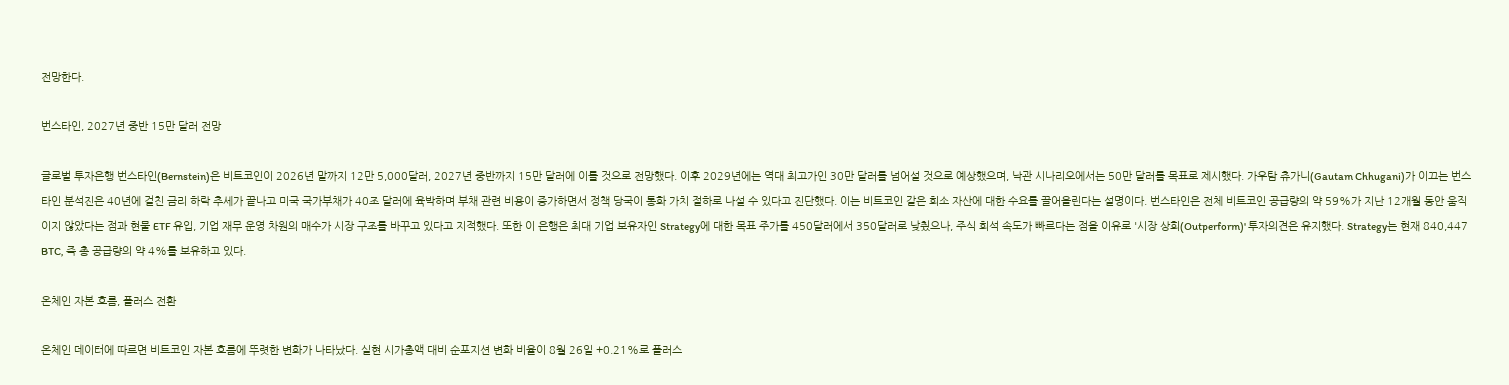전망한다.

번스타인, 2027년 중반 15만 달러 전망

글로벌 투자은행 번스타인(Bernstein)은 비트코인이 2026년 말까지 12만 5,000달러, 2027년 중반까지 15만 달러에 이를 것으로 전망했다. 이후 2029년에는 역대 최고가인 30만 달러를 넘어설 것으로 예상했으며, 낙관 시나리오에서는 50만 달러를 목표로 제시했다. 가우탐 츄가니(Gautam Chhugani)가 이끄는 번스타인 분석진은 40년에 걸친 금리 하락 추세가 끝나고 미국 국가부채가 40조 달러에 육박하며 부채 관련 비용이 증가하면서 정책 당국이 통화 가치 절하로 나설 수 있다고 진단했다. 이는 비트코인 같은 희소 자산에 대한 수요를 끌어올린다는 설명이다. 번스타인은 전체 비트코인 공급량의 약 59%가 지난 12개월 동안 움직이지 않았다는 점과 현물 ETF 유입, 기업 재무 운영 차원의 매수가 시장 구조를 바꾸고 있다고 지적했다. 또한 이 은행은 최대 기업 보유자인 Strategy에 대한 목표 주가를 450달러에서 350달러로 낮췄으나, 주식 희석 속도가 빠르다는 점을 이유로 '시장 상회(Outperform)' 투자의견은 유지했다. Strategy는 현재 840,447 BTC, 즉 총 공급량의 약 4%를 보유하고 있다.

온체인 자본 흐름, 플러스 전환

온체인 데이터에 따르면 비트코인 자본 흐름에 뚜렷한 변화가 나타났다. 실현 시가총액 대비 순포지션 변화 비율이 8월 26일 +0.21%로 플러스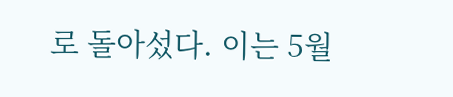로 돌아섰다. 이는 5월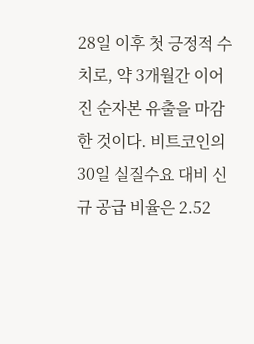28일 이후 첫 긍정적 수치로, 약 3개월간 이어진 순자본 유출을 마감한 것이다. 비트코인의 30일 실질수요 대비 신규 공급 비율은 2.52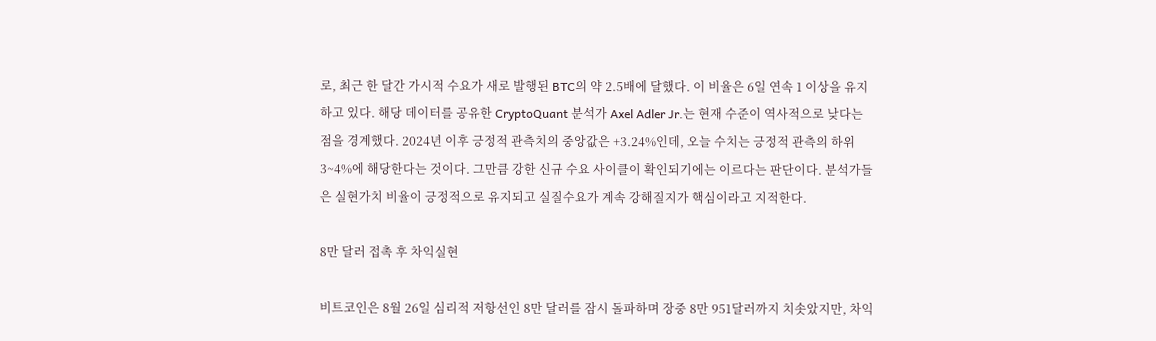로, 최근 한 달간 가시적 수요가 새로 발행된 BTC의 약 2.5배에 달했다. 이 비율은 6일 연속 1 이상을 유지하고 있다. 해당 데이터를 공유한 CryptoQuant 분석가 Axel Adler Jr.는 현재 수준이 역사적으로 낮다는 점을 경계했다. 2024년 이후 긍정적 관측치의 중앙값은 +3.24%인데, 오늘 수치는 긍정적 관측의 하위 3~4%에 해당한다는 것이다. 그만큼 강한 신규 수요 사이클이 확인되기에는 이르다는 판단이다. 분석가들은 실현가치 비율이 긍정적으로 유지되고 실질수요가 계속 강해질지가 핵심이라고 지적한다.

8만 달러 접촉 후 차익실현

비트코인은 8월 26일 심리적 저항선인 8만 달러를 잠시 돌파하며 장중 8만 951달러까지 치솟았지만, 차익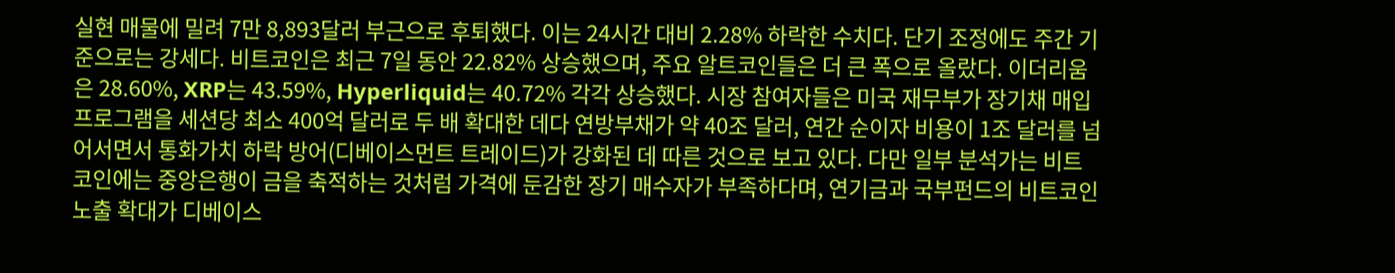실현 매물에 밀려 7만 8,893달러 부근으로 후퇴했다. 이는 24시간 대비 2.28% 하락한 수치다. 단기 조정에도 주간 기준으로는 강세다. 비트코인은 최근 7일 동안 22.82% 상승했으며, 주요 알트코인들은 더 큰 폭으로 올랐다. 이더리움은 28.60%, XRP는 43.59%, Hyperliquid는 40.72% 각각 상승했다. 시장 참여자들은 미국 재무부가 장기채 매입 프로그램을 세션당 최소 400억 달러로 두 배 확대한 데다 연방부채가 약 40조 달러, 연간 순이자 비용이 1조 달러를 넘어서면서 통화가치 하락 방어(디베이스먼트 트레이드)가 강화된 데 따른 것으로 보고 있다. 다만 일부 분석가는 비트코인에는 중앙은행이 금을 축적하는 것처럼 가격에 둔감한 장기 매수자가 부족하다며, 연기금과 국부펀드의 비트코인 노출 확대가 디베이스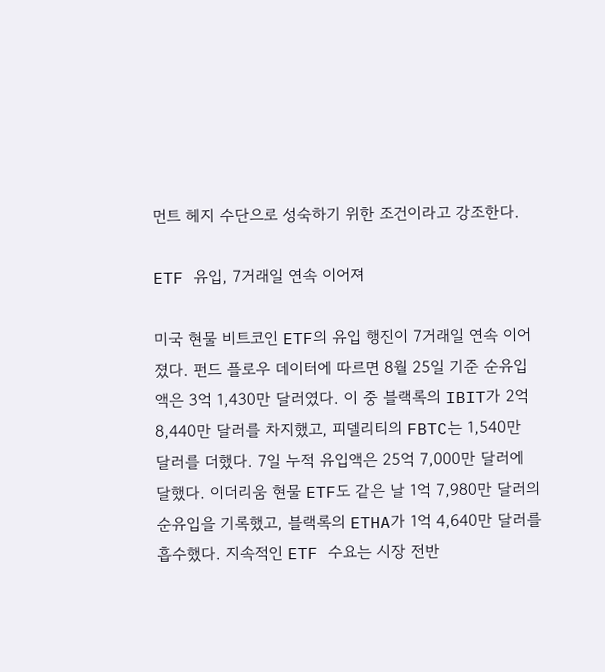먼트 헤지 수단으로 성숙하기 위한 조건이라고 강조한다.

ETF 유입, 7거래일 연속 이어져

미국 현물 비트코인 ETF의 유입 행진이 7거래일 연속 이어졌다. 펀드 플로우 데이터에 따르면 8월 25일 기준 순유입액은 3억 1,430만 달러였다. 이 중 블랙록의 IBIT가 2억 8,440만 달러를 차지했고, 피델리티의 FBTC는 1,540만 달러를 더했다. 7일 누적 유입액은 25억 7,000만 달러에 달했다. 이더리움 현물 ETF도 같은 날 1억 7,980만 달러의 순유입을 기록했고, 블랙록의 ETHA가 1억 4,640만 달러를 흡수했다. 지속적인 ETF 수요는 시장 전반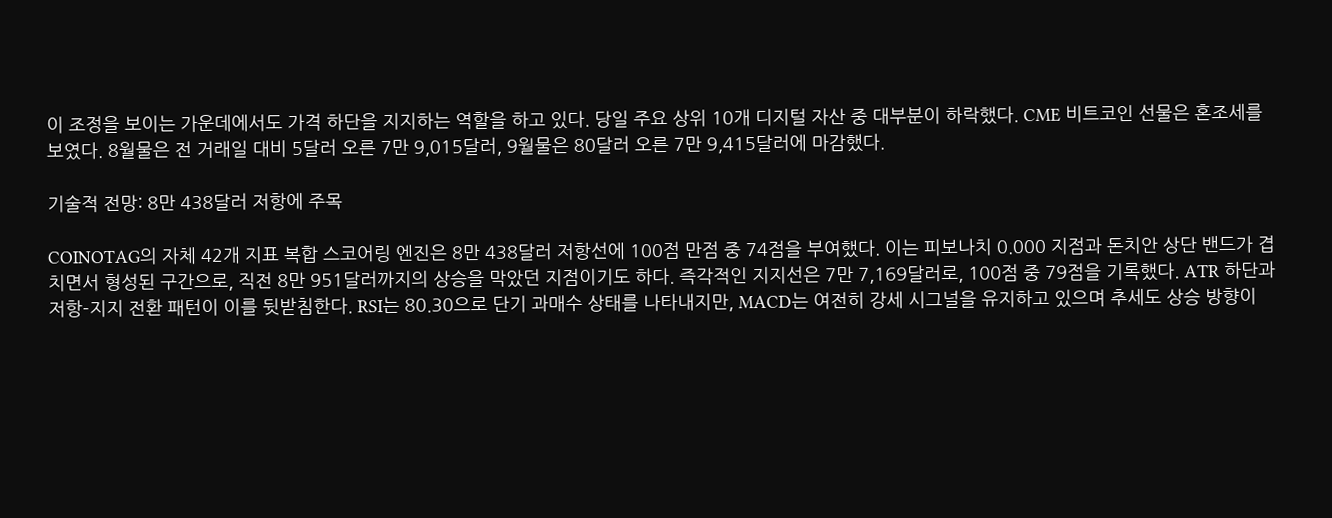이 조정을 보이는 가운데에서도 가격 하단을 지지하는 역할을 하고 있다. 당일 주요 상위 10개 디지털 자산 중 대부분이 하락했다. CME 비트코인 선물은 혼조세를 보였다. 8월물은 전 거래일 대비 5달러 오른 7만 9,015달러, 9월물은 80달러 오른 7만 9,415달러에 마감했다.

기술적 전망: 8만 438달러 저항에 주목

COINOTAG의 자체 42개 지표 복합 스코어링 엔진은 8만 438달러 저항선에 100점 만점 중 74점을 부여했다. 이는 피보나치 0.000 지점과 돈치안 상단 밴드가 겹치면서 형성된 구간으로, 직전 8만 951달러까지의 상승을 막았던 지점이기도 하다. 즉각적인 지지선은 7만 7,169달러로, 100점 중 79점을 기록했다. ATR 하단과 저항-지지 전환 패턴이 이를 뒷받침한다. RSI는 80.30으로 단기 과매수 상태를 나타내지만, MACD는 여전히 강세 시그널을 유지하고 있으며 추세도 상승 방향이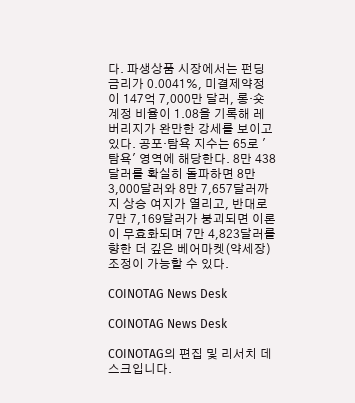다. 파생상품 시장에서는 펀딩 금리가 0.0041%, 미결제약정이 147억 7,000만 달러, 롱·숏 계정 비율이 1.08을 기록해 레버리지가 완만한 강세를 보이고 있다. 공포·탐욕 지수는 65로 '탐욕' 영역에 해당한다. 8만 438달러를 확실히 돌파하면 8만 3,000달러와 8만 7,657달러까지 상승 여지가 열리고, 반대로 7만 7,169달러가 붕괴되면 이론이 무효화되며 7만 4,823달러를 향한 더 깊은 베어마켓(약세장) 조정이 가능할 수 있다.

COINOTAG News Desk

COINOTAG News Desk

COINOTAG의 편집 및 리서치 데스크입니다.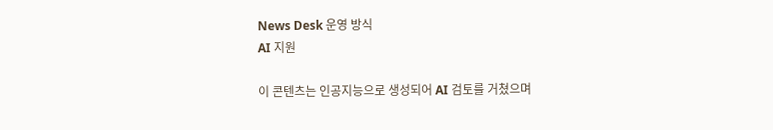News Desk 운영 방식
AI 지원

이 콘텐츠는 인공지능으로 생성되어 AI 검토를 거쳤으며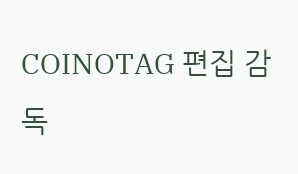COINOTAG 편집 감독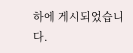하에 게시되었습니다.